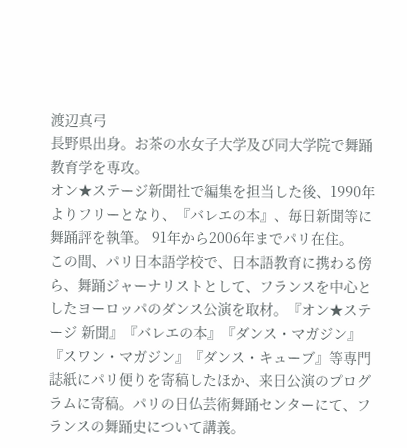渡辺真弓
長野県出身。お茶の水女子大学及び同大学院で舞踊教育学を専攻。
オン★ステージ新聞社で編集を担当した後、1990年よりフリーとなり、『バレエの本』、毎日新聞等に舞踊評を執筆。 91年から2006年までパリ在住。
この間、パリ日本語学校で、日本語教育に携わる傍ら、舞踊ジャーナリストとして、フランスを中心としたヨーロッパのダンス公演を取材。『オン★ステージ 新聞』『バレエの本』『ダンス・マガジン』『スワン・マガジン』『ダンス・キューブ』等専門誌紙にパリ便りを寄稿したほか、来日公演のプログラムに寄稿。パリの日仏芸術舞踊センターにて、フランスの舞踊史について講義。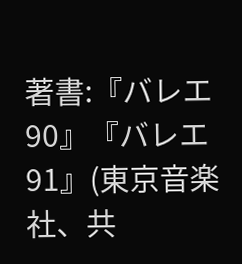著書:『バレエ90』『バレエ91』(東京音楽社、共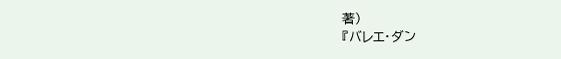著)
『バレエ・ダン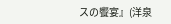スの饗宴』(洋泉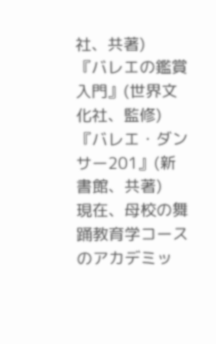社、共著)
『バレエの鑑賞入門』(世界文化社、監修)
『バレエ・ダンサー201』(新書館、共著)
現在、母校の舞踊教育学コースのアカデミッ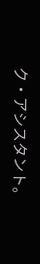ク・アシスタント。